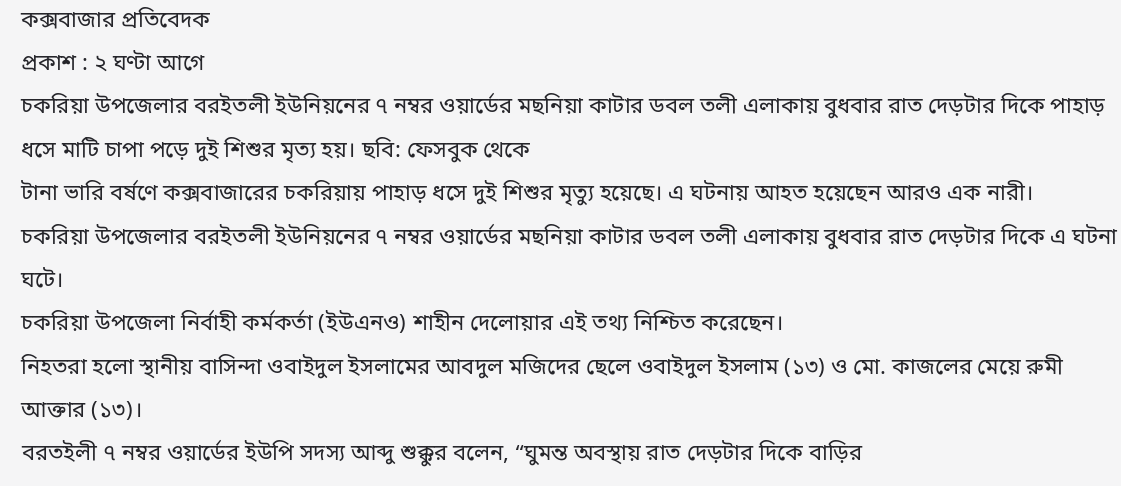কক্সবাজার প্রতিবেদক
প্রকাশ : ২ ঘণ্টা আগে
চকরিয়া উপজেলার বরইতলী ইউনিয়নের ৭ নম্বর ওয়ার্ডের মছনিয়া কাটার ডবল তলী এলাকায় বুধবার রাত দেড়টার দিকে পাহাড় ধসে মাটি চাপা পড়ে দুই শিশুর মৃত্য হয়। ছবি: ফেসবুক থেকে
টানা ভারি বর্ষণে কক্সবাজারের চকরিয়ায় পাহাড় ধসে দুই শিশুর মৃত্যু হয়েছে। এ ঘটনায় আহত হয়েছেন আরও এক নারী।
চকরিয়া উপজেলার বরইতলী ইউনিয়নের ৭ নম্বর ওয়ার্ডের মছনিয়া কাটার ডবল তলী এলাকায় বুধবার রাত দেড়টার দিকে এ ঘটনা ঘটে।
চকরিয়া উপজেলা নির্বাহী কর্মকর্তা (ইউএনও) শাহীন দেলোয়ার এই তথ্য নিশ্চিত করেছেন।
নিহতরা হলো স্থানীয় বাসিন্দা ওবাইদুল ইসলামের আবদুল মজিদের ছেলে ওবাইদুল ইসলাম (১৩) ও মো. কাজলের মেয়ে রুমী আক্তার (১৩)।
বরতইলী ৭ নম্বর ওয়ার্ডের ইউপি সদস্য আব্দু শুক্কুর বলেন, “ঘুমন্ত অবস্থায় রাত দেড়টার দিকে বাড়ির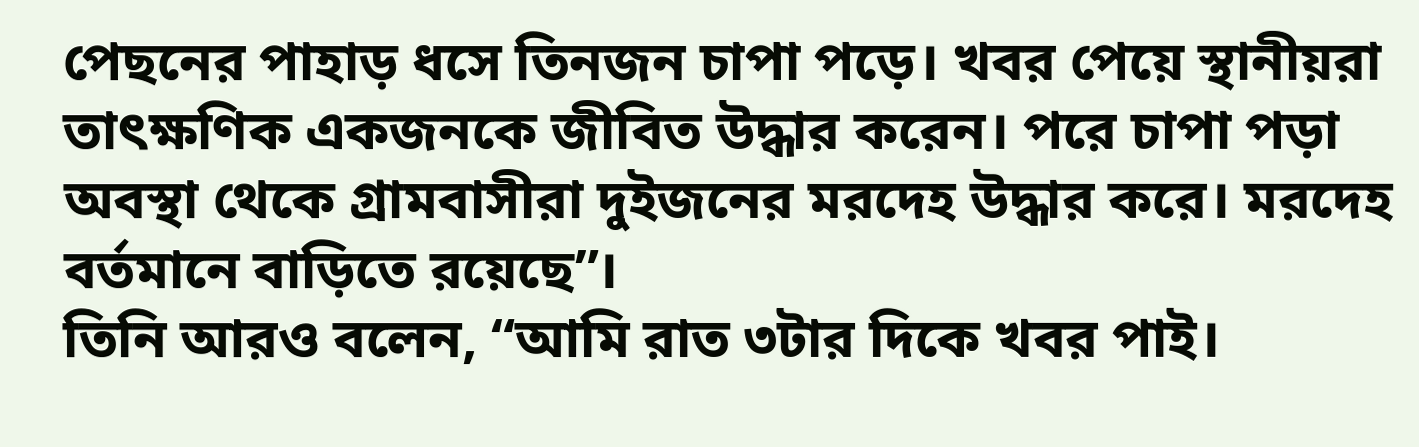পেছনের পাহাড় ধসে তিনজন চাপা পড়ে। খবর পেয়ে স্থানীয়রা তাৎক্ষণিক একজনকে জীবিত উদ্ধার করেন। পরে চাপা পড়া অবস্থা থেকে গ্রামবাসীরা দুইজনের মরদেহ উদ্ধার করে। মরদেহ বর্তমানে বাড়িতে রয়েছে”।
তিনি আরও বলেন, “আমি রাত ৩টার দিকে খবর পাই।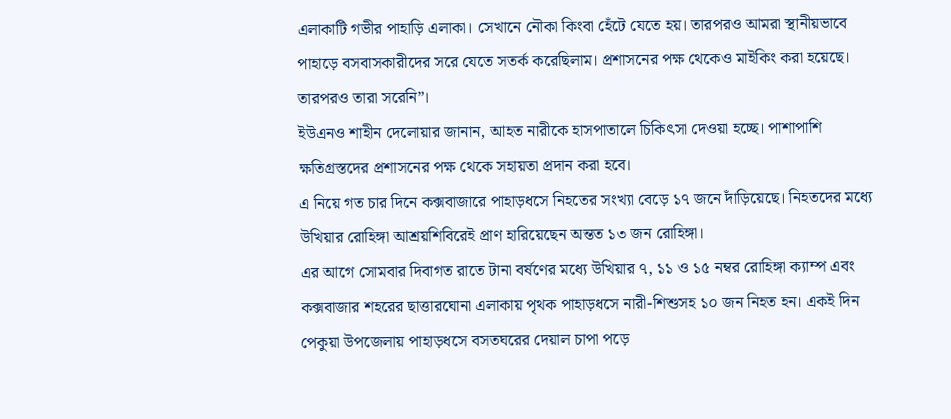এলাকাটি গভীর পাহাড়ি এলাকা। সেখানে নৌকা কিংবা হেঁটে যেতে হয়। তারপরও আমরা স্থানীয়ভাবে পাহাড়ে বসবাসকারীদের সরে যেতে সতর্ক করেছিলাম। প্রশাসনের পক্ষ থেকেও মাইকিং করা হয়েছে। তারপরও তারা সরেনি”।
ইউএনও শাহীন দেলোয়ার জানান, আহত নারীকে হাসপাতালে চিকিৎসা দেওয়া হচ্ছে। পাশাপাশি ক্ষতিগ্রস্তদের প্রশাসনের পক্ষ থেকে সহায়তা প্রদান করা হবে।
এ নিয়ে গত চার দিনে কক্সবাজারে পাহাড়ধসে নিহতের সংখ্যা বেড়ে ১৭ জনে দাঁড়িয়েছে। নিহতদের মধ্যে উখিয়ার রোহিঙ্গা আশ্রয়শিবিরেই প্রাণ হারিয়েছেন অন্তত ১৩ জন রোহিঙ্গা।
এর আগে সোমবার দিবাগত রাতে টানা বর্ষণের মধ্যে উখিয়ার ৭, ১১ ও ১৫ নম্বর রোহিঙ্গা ক্যাম্প এবং কক্সবাজার শহরের ছাত্তারঘোনা এলাকায় পৃথক পাহাড়ধসে নারী-শিশুসহ ১০ জন নিহত হন। একই দিন পেকুয়া উপজেলায় পাহাড়ধসে বসতঘরের দেয়াল চাপা পড়ে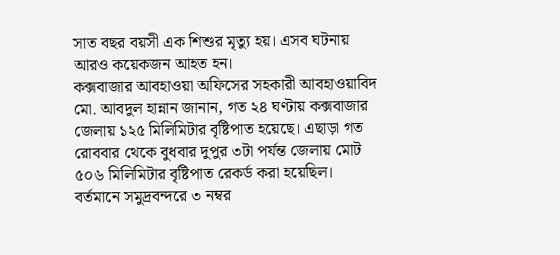সাত বছর বয়সী এক শিশুর মৃত্যু হয়। এসব ঘটনায় আরও কয়েকজন আহত হন।
কক্সবাজার আবহাওয়া অফিসের সহকারী আবহাওয়াবিদ মো. আবদুল হান্নান জানান, গত ২৪ ঘণ্টায় কক্সবাজার জেলায় ১২৫ মিলিমিটার বৃষ্টিপাত হয়েছে। এছাড়া গত রোববার থেকে বুধবার দুপুর ৩টা পর্যন্ত জেলায় মোট ৫০৬ মিলিমিটার বৃষ্টিপাত রেকর্ড করা হয়েছিল। বর্তমানে সমুদ্রবন্দরে ৩ নম্বর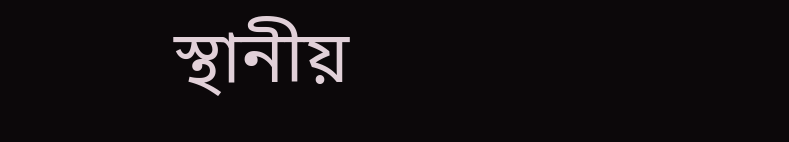স্থানীয়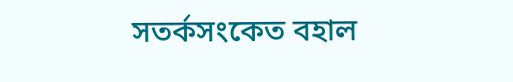সতর্কসংকেত বহাল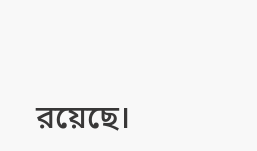রয়েছে।